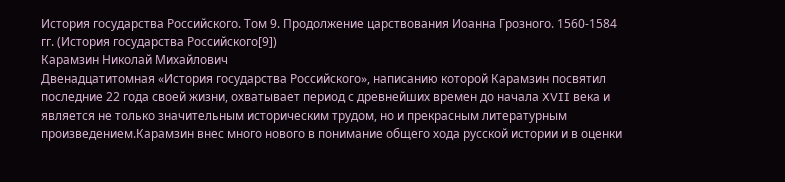История государства Российского. Том 9. Продолжение царствования Иоанна Грозного. 1560-1584 гг. (История государства Российского[9])
Карамзин Николай Михайлович
Двенадцатитомная «История государства Российского», написанию которой Карамзин посвятил последние 22 года своей жизни, охватывает период с древнейших времен до начала XVII века и является не только значительным историческим трудом, но и прекрасным литературным произведением.Карамзин внес много нового в понимание общего хода русской истории и в оценки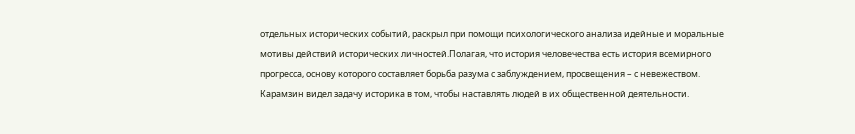отдельных исторических событий, раскрыл при помощи психологического анализа идейные и моральные мотивы действий исторических личностей.Полагая, что история человечества есть история всемирного прогресса, основу которого составляет борьба разума с заблуждением, просвещения – с невежеством. Карамзин видел задачу историка в том, чтобы наставлять людей в их общественной деятельности.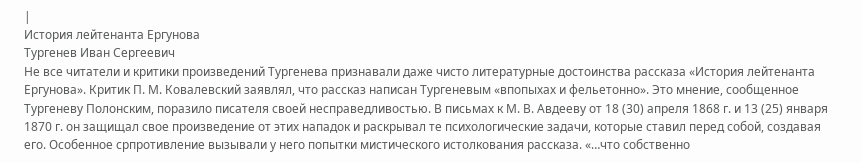|
История лейтенанта Ергунова
Тургенев Иван Сергеевич
Не все читатели и критики произведений Тургенева признавали даже чисто литературные достоинства рассказа «История лейтенанта Ергунова». Критик П. М. Ковалевский заявлял, что рассказ написан Тургеневым «впопыхах и фельетонно». Это мнение, сообщенное Тургеневу Полонским, поразило писателя своей несправедливостью. В письмах к М. В. Авдееву от 18 (30) апреля 1868 г. и 13 (25) января 1870 г. он защищал свое произведение от этих нападок и раскрывал те психологические задачи, которые ставил перед собой, создавая его. Особенное српротивление вызывали у него попытки мистического истолкования рассказа. «…что собственно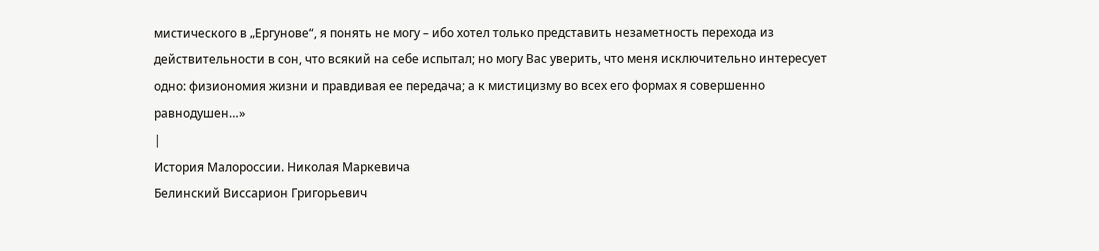мистического в „Ергунове“, я понять не могу – ибо хотел только представить незаметность перехода из действительности в сон, что всякий на себе испытал; но могу Вас уверить, что меня исключительно интересует одно: физиономия жизни и правдивая ее передача; а к мистицизму во всех его формах я совершенно равнодушен…»
|
История Малороссии. Николая Маркевича
Белинский Виссарион Григорьевич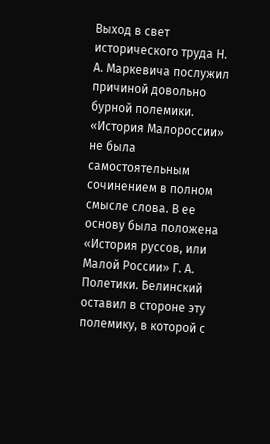Выход в свет исторического труда Н. А. Маркeвича послужил причиной довольно бурной полемики. «История Малороссии» не была самостоятельным сочинением в полном смысле слова. В ее основу была положена «История руссов, или Малой России» Г. А. Полетики. Белинский оставил в стороне эту полемику, в которой с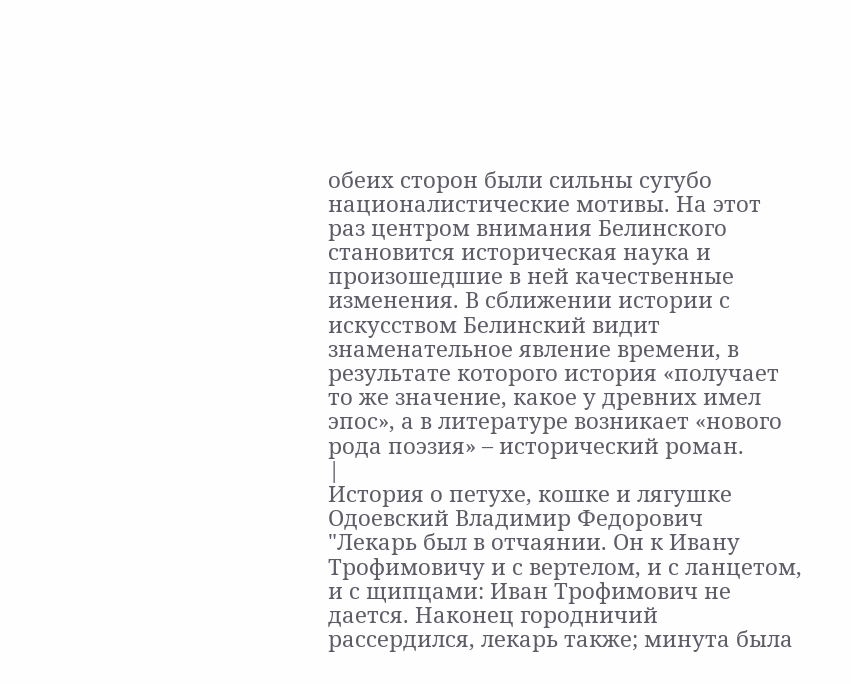обеих сторон были сильны сугубо националистические мотивы. На этот раз центром внимания Белинского становится историческая наука и произошедшие в ней качественные изменения. В сближении истории с искусством Белинский видит знаменательное явление времени, в результате которого история «получает то же значение, какое у древних имел эпос», а в литературе возникает «нового рода поэзия» – исторический роман.
|
История о петухе, кошке и лягушке
Одоевский Владимир Федорович
"Лекарь был в отчаянии. Он к Ивану Трофимовичу и с вертелом, и с ланцетом, и с щипцами: Иван Трофимович не дается. Наконец городничий рассердился, лекарь также; минута была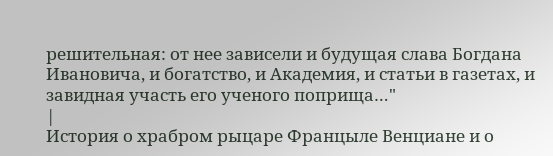решительная: от нее зависели и будущая слава Богдана Ивановича, и богатство, и Академия, и статьи в газетах, и завидная участь его ученого поприща…"
|
История о храбром рыцаре Францыле Венциане и о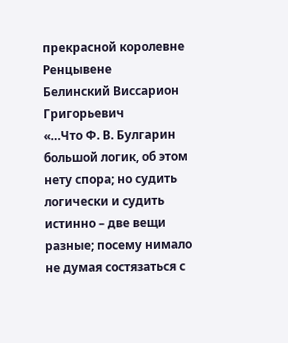прекрасной королевне Ренцывене
Белинский Виссарион Григорьевич
«…Что Ф. В. Булгарин большой логик, об этом нету спора; но судить логически и судить истинно – две вещи разные; посему нимало не думая состязаться с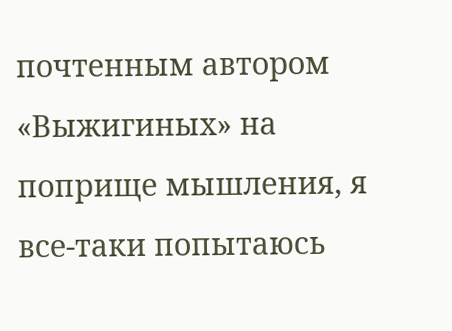почтенным автором «Выжигиных» на поприще мышления, я все-таки попытаюсь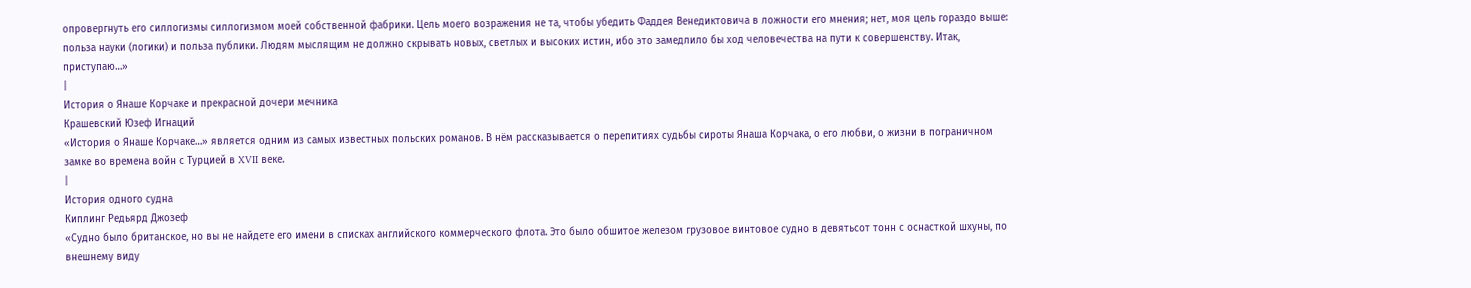опровергнуть его силлогизмы силлогизмом моей собственной фабрики. Цель моего возражения не та, чтобы убедить Фаддея Венедиктовича в ложности его мнения; нет, моя цель гораздо выше: польза науки (логики) и польза публики. Людям мыслящим не должно скрывать новых, светлых и высоких истин, ибо это замедлило бы ход человечества на пути к совершенству. Итак, приступаю…»
|
История о Янаше Корчаке и прекрасной дочери мечника
Крашевский Юзеф Игнаций
«История о Янаше Корчаке…» является одним из самых известных польских романов. В нём рассказывается о перепитиях судьбы сироты Янаша Корчака, о его любви, о жизни в пограничном замке во времена войн с Турцией в XVII веке.
|
История одного судна
Киплинг Редьярд Джозеф
«Судно было британское, но вы не найдете его имени в списках английского коммерческого флота. Это было обшитое железом грузовое винтовое судно в девятьсот тонн с оснасткой шхуны, по внешнему виду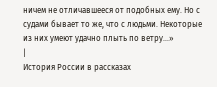ничем не отличавшееся от подобных ему. Но с судами бывает то же, что с людьми. Некоторые из них умеют удачно плыть по ветру…»
|
История России в рассказах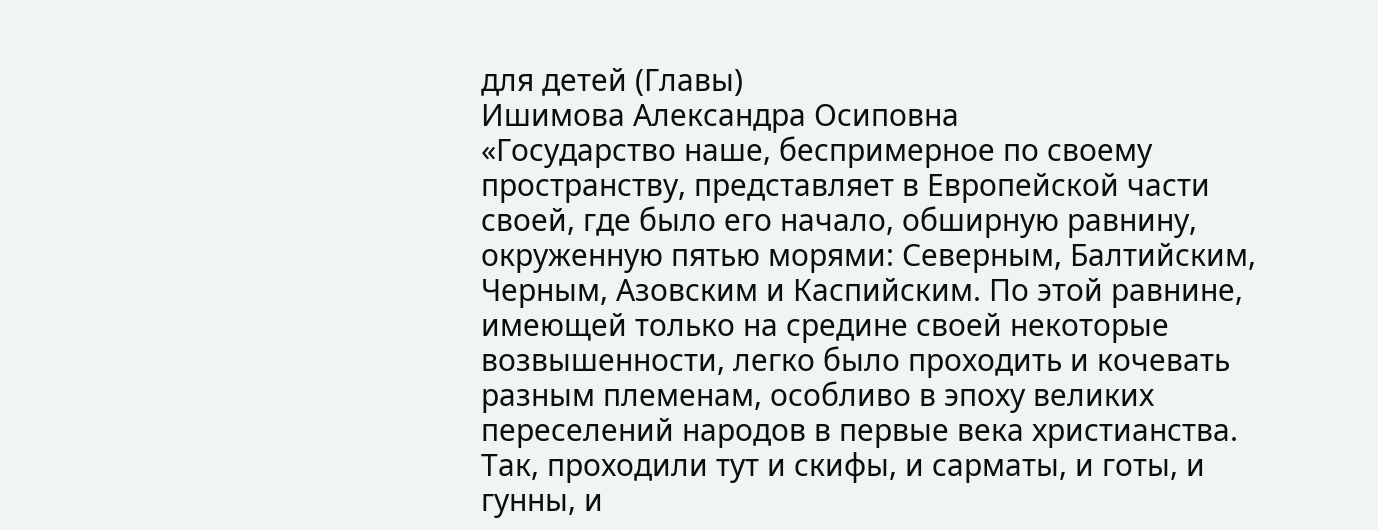для детей (Главы)
Ишимова Александра Осиповна
«Государство наше, беспримерное по своему пространству, представляет в Европейской части своей, где было его начало, обширную равнину, окруженную пятью морями: Северным, Балтийским, Черным, Азовским и Каспийским. По этой равнине, имеющей только на средине своей некоторые возвышенности, легко было проходить и кочевать разным племенам, особливо в эпоху великих переселений народов в первые века христианства. Так, проходили тут и скифы, и сарматы, и готы, и гунны, и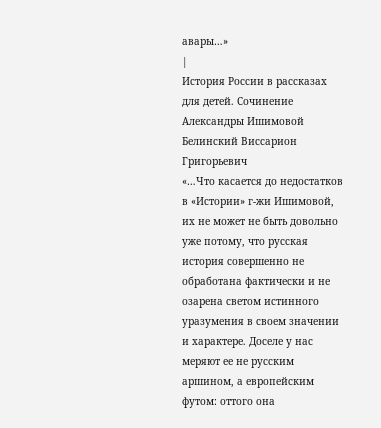авары…»
|
История России в рассказах для детей. Сочинение Александры Ишимовой
Белинский Виссарион Григорьевич
«…Что касается до недостатков в «Истории» г-жи Ишимовой, их не может не быть довольно уже потому, что русская история совершенно не обработана фактически и не озарена светом истинного уразумения в своем значении и характере. Доселе у нас меряют ее не русским аршином, а европейским футом: оттого она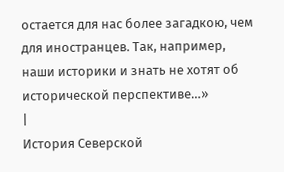остается для нас более загадкою, чем для иностранцев. Так, например, наши историки и знать не хотят об исторической перспективе…»
|
История Северской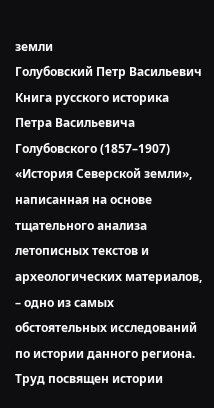земли
Голубовский Петр Васильевич
Книга русского историка Петра Васильевича Голубовского (1857–1907) «История Северской земли», написанная на основе тщательного анализа летописных текстов и археологических материалов, – одно из самых обстоятельных исследований по истории данного региона. Труд посвящен истории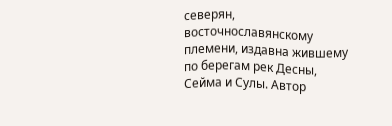северян, восточнославянскому племени, издавна жившему по берегам рек Десны, Сейма и Сулы. Автор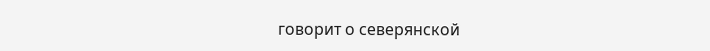говорит о северянской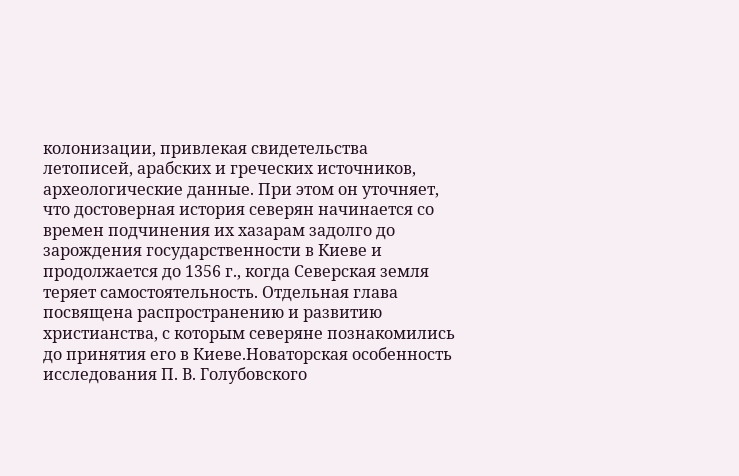колонизации, привлекая свидетельства летописей, арабских и греческих источников, археологические данные. При этом он уточняет, что достоверная история северян начинается со времен подчинения их хазарам задолго до зарождения государственности в Киеве и продолжается до 1356 г., когда Северская земля теряет самостоятельность. Отдельная глава посвящена распространению и развитию христианства, с которым северяне познакомились до принятия его в Киеве.Новаторская особенность исследования П. В. Голубовского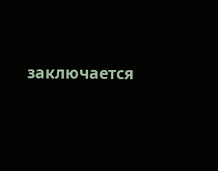заключается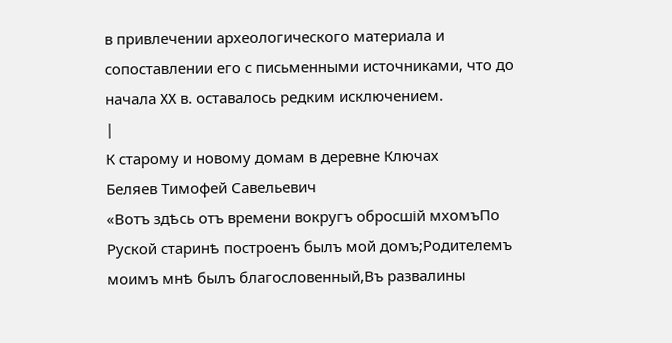в привлечении археологического материала и сопоставлении его с письменными источниками, что до начала XX в. оставалось редким исключением.
|
К старому и новому домам в деревне Ключах
Беляев Тимофей Савельевич
«Вотъ здѣсь отъ времени вокругъ обросшій мхомъПо Руской старинѣ построенъ былъ мой домъ;Родителемъ моимъ мнѣ былъ благословенный,Въ развалины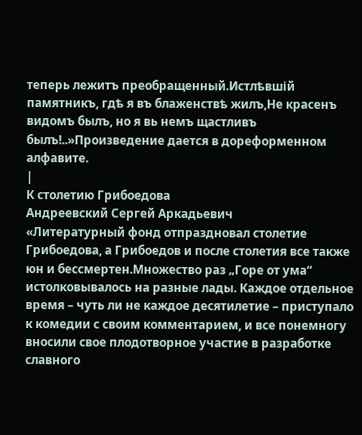теперь лежитъ преобращенный.Истлѣвшій памятникъ, гдѣ я въ блаженствѣ жилъ,Не красенъ видомъ былъ, но я вь немъ щастливъ былъ!..»Произведение дается в дореформенном алфавите.
|
К cтолетию Грибоедова
Андреевский Сергей Аркадьевич
«Литературный фонд отпраздновал столетие Грибоедова, а Грибоедов и после столетия все также юн и бессмертен.Множество раз „Горе от ума“ истолковывалось на разные лады. Каждое отдельное время – чуть ли не каждое десятилетие – приступало к комедии с своим комментарием, и все понемногу вносили свое плодотворное участие в разработке славного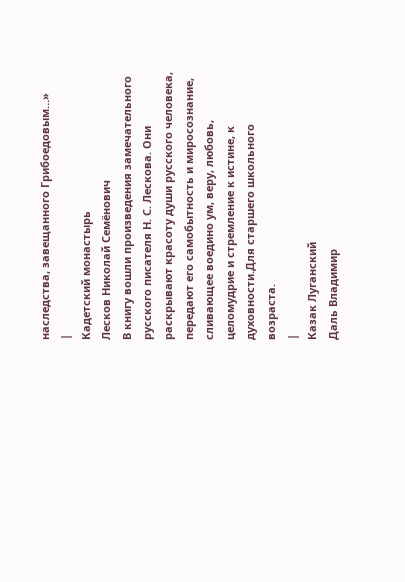наследства, завещанного Грибоедовым…»
|
Кадетский монастырь
Лесков Николай Семёнович
В книгу вошли произведения замечательного русского писателя Н. С. Лескова. Они раскрывают красоту души русского человека, передают его самобытность и миросознание, сливающее воедино ум, веру, любовь, целомудрие и стремление к истине, к духовности.Для старшего школьного возраста.
|
Казак Луганский
Даль Владимир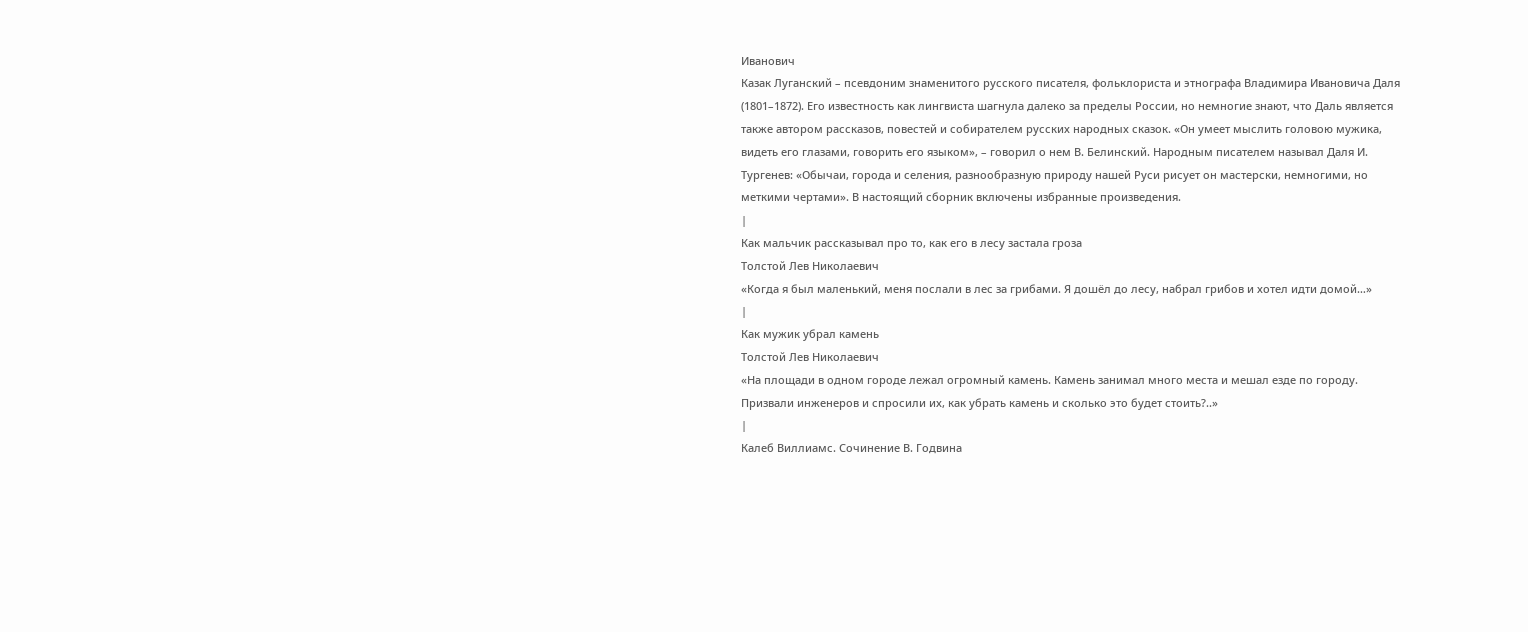Иванович
Казак Луганский – псевдоним знаменитого русского писателя, фольклориста и этнографа Владимира Ивановича Даля (1801–1872). Его известность как лингвиста шагнула далеко за пределы России, но немногие знают, что Даль является также автором рассказов, повестей и собирателем русских народных сказок. «Он умеет мыслить головою мужика, видеть его глазами, говорить его языком», – говорил о нем В. Белинский. Народным писателем называл Даля И. Тургенев: «Обычаи, города и селения, разнообразную природу нашей Руси рисует он мастерски, немногими, но меткими чертами». В настоящий сборник включены избранные произведения.
|
Как мальчик рассказывал про то, как его в лесу застала гроза
Толстой Лев Николаевич
«Когда я был маленький, меня послали в лес за грибами. Я дошёл до лесу, набрал грибов и хотел идти домой…»
|
Как мужик убрал камень
Толстой Лев Николаевич
«На площади в одном городе лежал огромный камень. Камень занимал много места и мешал езде по городу. Призвали инженеров и спросили их, как убрать камень и сколько это будет стоить?..»
|
Калеб Виллиамс. Сочинение В. Годвина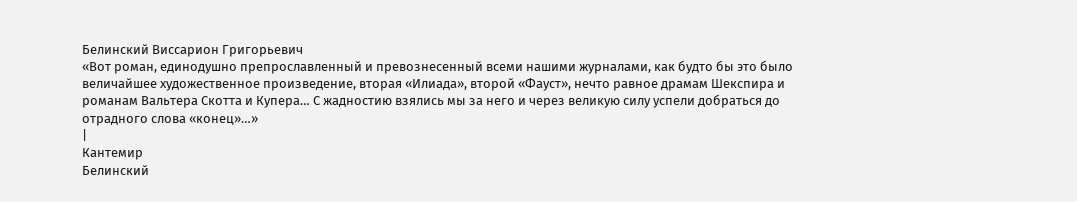Белинский Виссарион Григорьевич
«Вот роман, единодушно препрославленный и превознесенный всеми нашими журналами, как будто бы это было величайшее художественное произведение, вторая «Илиада», второй «Фауст», нечто равное драмам Шекспира и романам Вальтера Скотта и Купера… С жадностию взялись мы за него и через великую силу успели добраться до отрадного слова «конец»…»
|
Кантемир
Белинский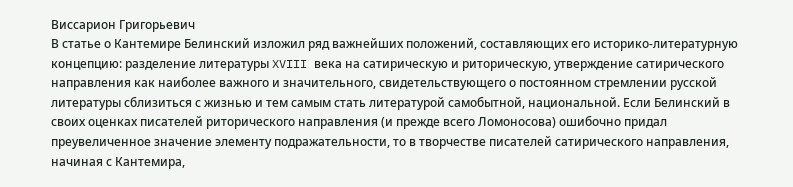Виссарион Григорьевич
В статье о Кантемире Белинский изложил ряд важнейших положений, составляющих его историко-литературную концепцию: разделение литературы XVIII века на сатирическую и риторическую, утверждение сатирического направления как наиболее важного и значительного, свидетельствующего о постоянном стремлении русской литературы сблизиться с жизнью и тем самым стать литературой самобытной, национальной. Если Белинский в своих оценках писателей риторического направления (и прежде всего Ломоносова) ошибочно придал преувеличенное значение элементу подражательности, то в творчестве писателей сатирического направления, начиная с Кантемира,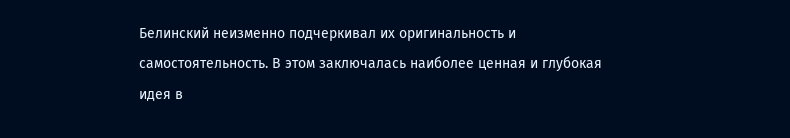Белинский неизменно подчеркивал их оригинальность и самостоятельность. В этом заключалась наиболее ценная и глубокая идея в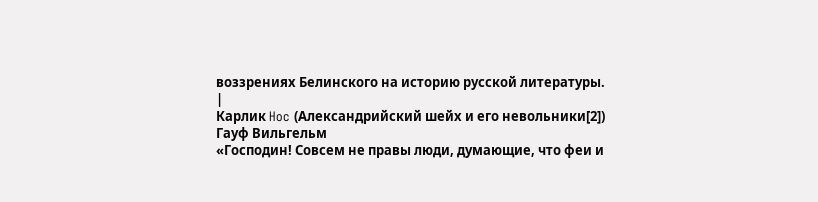воззрениях Белинского на историю русской литературы.
|
Карлик Hoc (Александрийский шейх и его невольники[2])
Гауф Вильгельм
«Господин! Совсем не правы люди, думающие, что феи и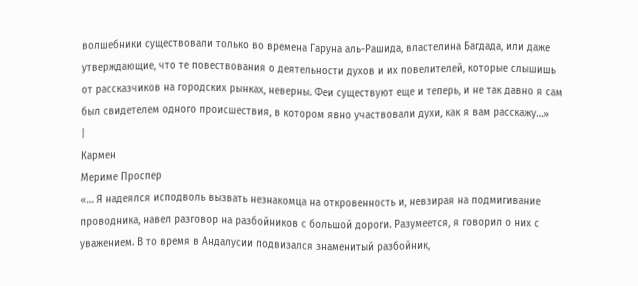волшебники существовали только во времена Гаруна аль-Рашида, властелина Багдада, или даже утверждающие, что те повествования о деятельности духов и их повелителей, которые слышишь от рассказчиков на городских рынках, неверны. Феи существуют еще и теперь, и не так давно я сам был свидетелем одного происшествия, в котором явно участвовали духи, как я вам расскажу…»
|
Кармен
Мериме Проспер
«… Я надеялся исподволь вызвать незнакомца на откровенность и, невзирая на подмигивание проводника, навел разговор на разбойников с большой дороги. Разумеется, я говорил о них с уважением. В то время в Андалусии подвизался знаменитый разбойник,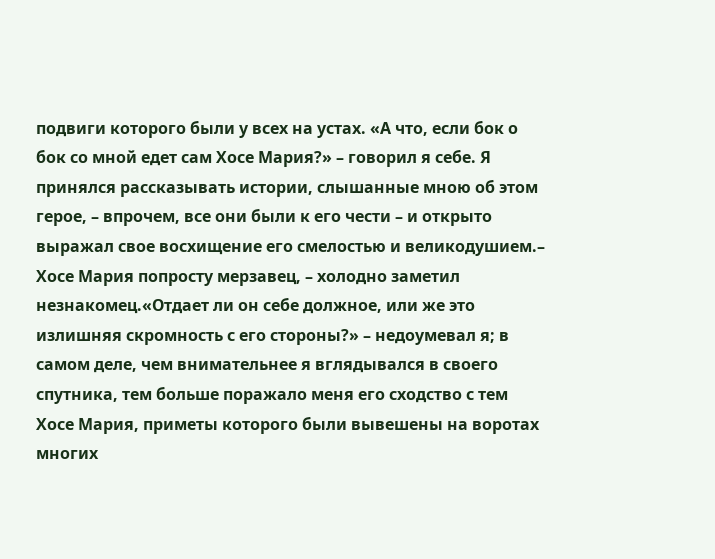подвиги которого были у всех на устах. «А что, если бок о бок со мной едет сам Хосе Мария?» – говорил я себе. Я принялся рассказывать истории, слышанные мною об этом герое, – впрочем, все они были к его чести – и открыто выражал свое восхищение его смелостью и великодушием.– Хосе Мария попросту мерзавец, – холодно заметил незнакомец.«Отдает ли он себе должное, или же это излишняя скромность с его стороны?» – недоумевал я; в самом деле, чем внимательнее я вглядывался в своего спутника, тем больше поражало меня его сходство с тем Хосе Мария, приметы которого были вывешены на воротах многих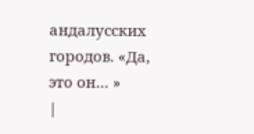андалусских городов. «Да, это он… »
|